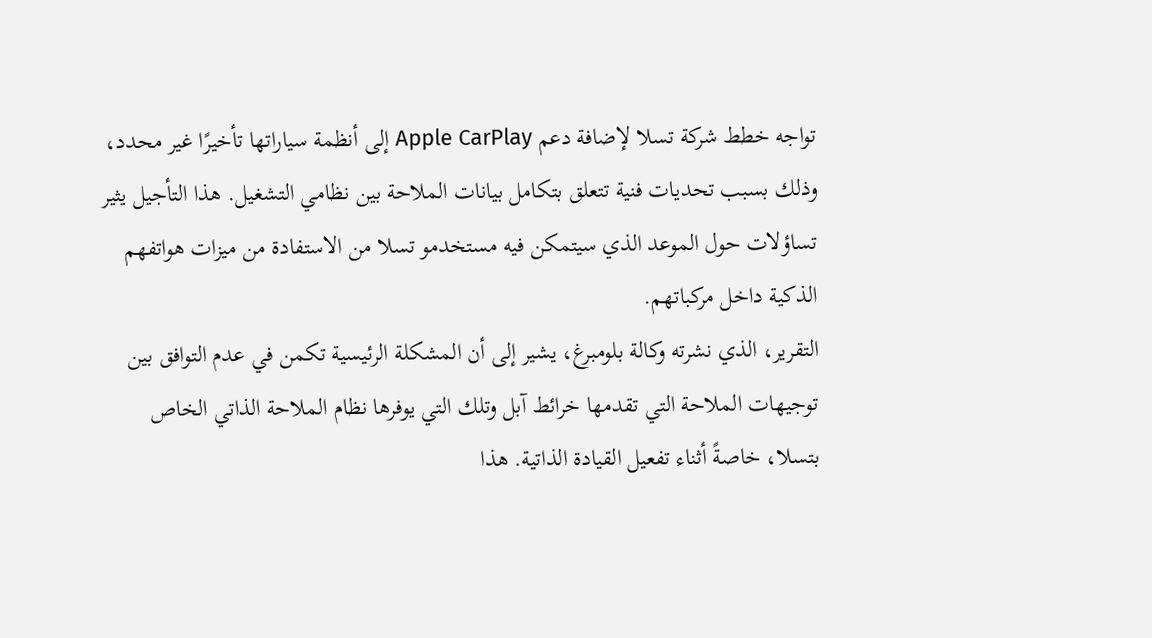تواجه خطط شركة تسلا لإضافة دعم Apple CarPlay إلى أنظمة سياراتها تأخيرًا غير محدد، وذلك بسبب تحديات فنية تتعلق بتكامل بيانات الملاحة بين نظامي التشغيل. هذا التأجيل يثير تساؤلات حول الموعد الذي سيتمكن فيه مستخدمو تسلا من الاستفادة من ميزات هواتفهم الذكية داخل مركباتهم.
التقرير، الذي نشرته وكالة بلومبرغ، يشير إلى أن المشكلة الرئيسية تكمن في عدم التوافق بين توجيهات الملاحة التي تقدمها خرائط آبل وتلك التي يوفرها نظام الملاحة الذاتي الخاص بتسلا، خاصةً أثناء تفعيل القيادة الذاتية. هذا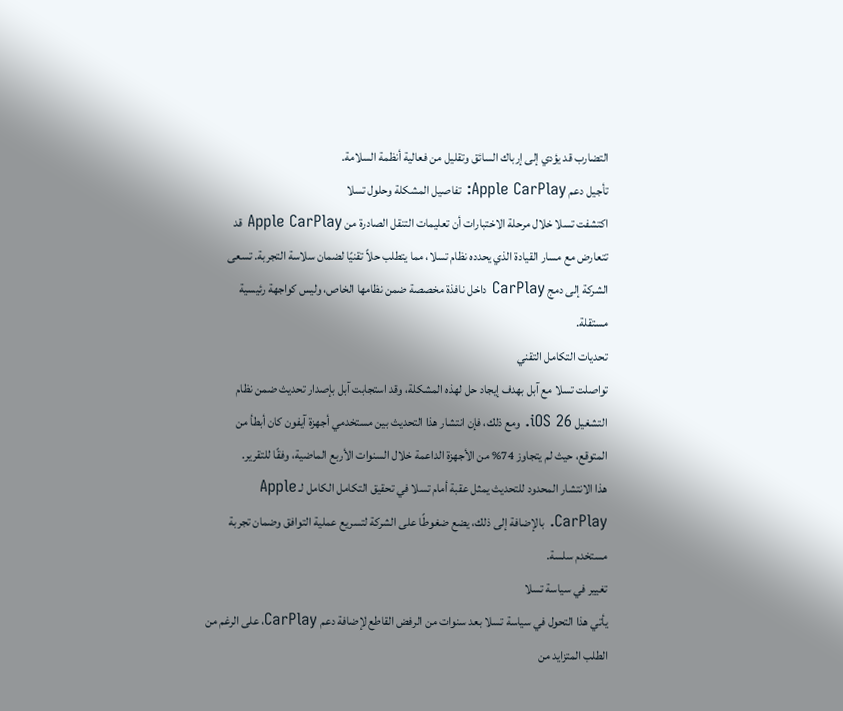التضارب قد يؤدي إلى إرباك السائق وتقليل من فعالية أنظمة السلامة.
تأجيل دعم Apple CarPlay: تفاصيل المشكلة وحلول تسلا
اكتشفت تسلا خلال مرحلة الاختبارات أن تعليمات التنقل الصادرة من Apple CarPlay قد تتعارض مع مسار القيادة الذي يحدده نظام تسلا، مما يتطلب حلاً تقنيًا لضمان سلاسة التجربة. تسعى الشركة إلى دمج CarPlay داخل نافذة مخصصة ضمن نظامها الخاص، وليس كواجهة رئيسية مستقلة.
تحديات التكامل التقني
تواصلت تسلا مع آبل بهدف إيجاد حل لهذه المشكلة، وقد استجابت آبل بإصدار تحديث ضمن نظام التشغيل iOS 26. ومع ذلك، فإن انتشار هذا التحديث بين مستخدمي أجهزة آيفون كان أبطأ من المتوقع، حيث لم يتجاوز 74% من الأجهزة الداعمة خلال السنوات الأربع الماضية، وفقًا للتقرير.
هذا الانتشار المحدود للتحديث يمثل عقبة أمام تسلا في تحقيق التكامل الكامل لـ Apple CarPlay. بالإضافة إلى ذلك، يضع ضغوطًا على الشركة لتسريع عملية التوافق وضمان تجربة مستخدم سلسة.
تغيير في سياسة تسلا
يأتي هذا التحول في سياسة تسلا بعد سنوات من الرفض القاطع لإضافة دعم CarPlay، على الرغم من الطلب المتزايد من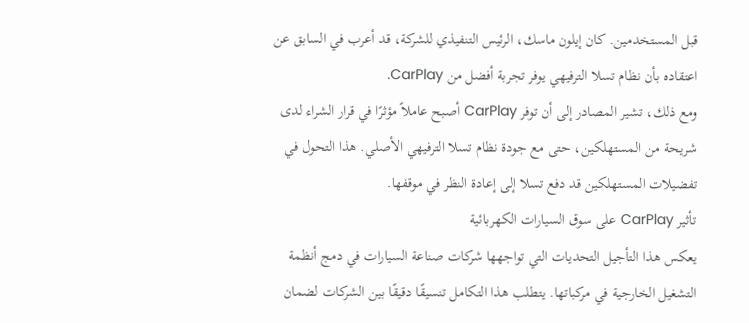قبل المستخدمين. كان إيلون ماسك، الرئيس التنفيذي للشركة، قد أعرب في السابق عن اعتقاده بأن نظام تسلا الترفيهي يوفر تجربة أفضل من CarPlay.
ومع ذلك، تشير المصادر إلى أن توفر CarPlay أصبح عاملاً مؤثرًا في قرار الشراء لدى شريحة من المستهلكين، حتى مع جودة نظام تسلا الترفيهي الأصلي. هذا التحول في تفضيلات المستهلكين قد دفع تسلا إلى إعادة النظر في موقفها.
تأثير CarPlay على سوق السيارات الكهربائية
يعكس هذا التأجيل التحديات التي تواجهها شركات صناعة السيارات في دمج أنظمة التشغيل الخارجية في مركباتها. يتطلب هذا التكامل تنسيقًا دقيقًا بين الشركات لضمان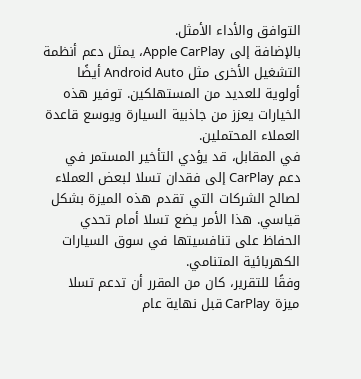التوافق والأداء الأمثل.
بالإضافة إلى Apple CarPlay، يمثل دعم أنظمة التشغيل الأخرى مثل Android Auto أيضًا أولوية للعديد من المستهلكين. توفير هذه الخيارات يعزز من جاذبية السيارة ويوسع قاعدة العملاء المحتملين.
في المقابل، قد يؤدي التأخير المستمر في دعم CarPlay إلى فقدان تسلا لبعض العملاء لصالح الشركات التي تقدم هذه الميزة بشكل قياسي. هذا الأمر يضع تسلا أمام تحدي الحفاظ على تنافسيتها في سوق السيارات الكهربائية المتنامي.
وفقًا للتقرير، كان من المقرر أن تدعم تسلا ميزة CarPlay قبل نهاية عام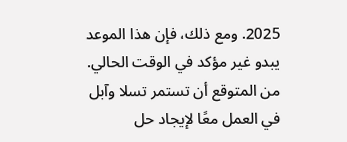2025. ومع ذلك، فإن هذا الموعد يبدو غير مؤكد في الوقت الحالي. من المتوقع أن تستمر تسلا وآبل في العمل معًا لإيجاد حل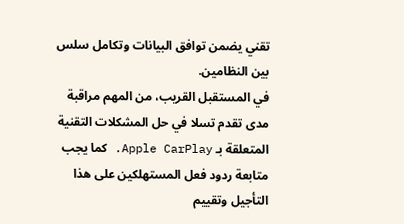تقني يضمن توافق البيانات وتكامل سلس بين النظامين.
في المستقبل القريب، من المهم مراقبة مدى تقدم تسلا في حل المشكلات التقنية المتعلقة بـ Apple CarPlay. كما يجب متابعة ردود فعل المستهلكين على هذا التأجيل وتقييم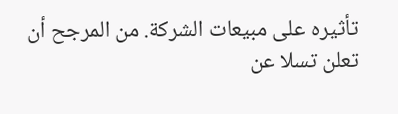تأثيره على مبيعات الشركة. من المرجح أن تعلن تسلا عن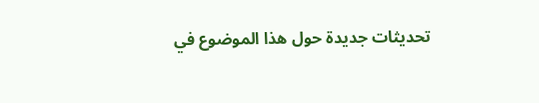تحديثات جديدة حول هذا الموضوع في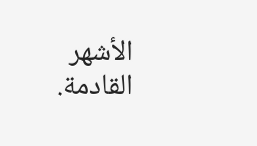الأشهر القادمة.